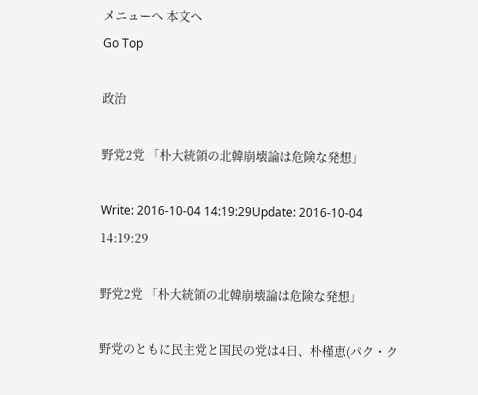メニューへ 本文へ
Go Top

政治

野党2党 「朴大統領の北韓崩壊論は危険な発想」

Write: 2016-10-04 14:19:29Update: 2016-10-04 14:19:29

野党2党 「朴大統領の北韓崩壊論は危険な発想」

野党のともに民主党と国民の党は4日、朴槿恵(パク・ク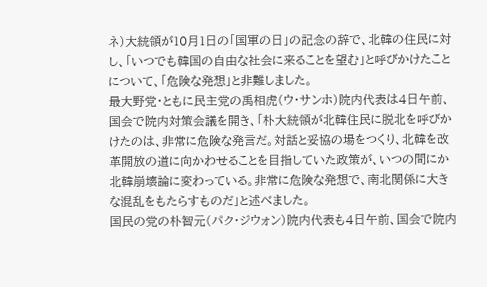ネ)大統領が10月1日の「国軍の日」の記念の辞で、北韓の住民に対し、「いつでも韓国の自由な社会に来ることを望む」と呼びかけたことについて、「危険な発想」と非難しました。
最大野党・ともに民主党の禹相虎(ウ・サンホ)院内代表は4日午前、国会で院内対策会議を開き、「朴大統領が北韓住民に脱北を呼びかけたのは、非常に危険な発言だ。対話と妥協の場をつくり、北韓を改革開放の道に向かわせることを目指していた政策が、いつの間にか北韓崩壊論に変わっている。非常に危険な発想で、南北関係に大きな混乱をもたらすものだ」と述べました。
国民の党の朴智元(パク・ジウォン)院内代表も4日午前、国会で院内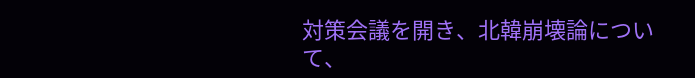対策会議を開き、北韓崩壊論について、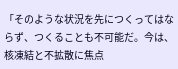「そのような状況を先につくってはならず、つくることも不可能だ。今は、核凍結と不拡散に焦点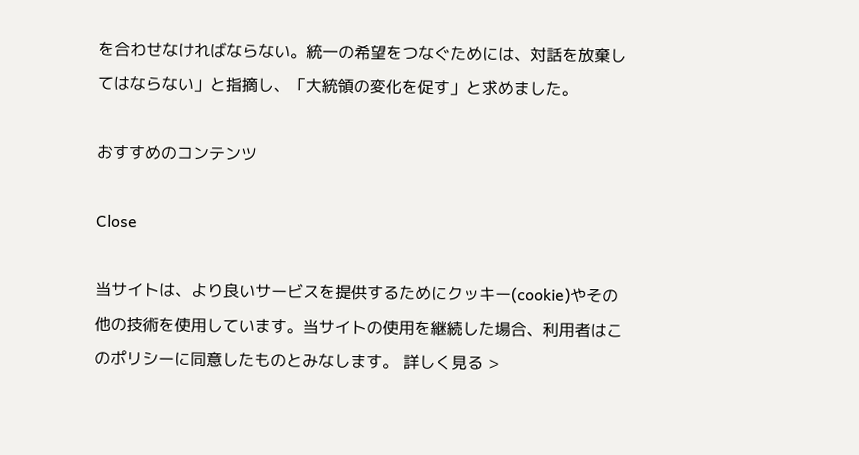を合わせなければならない。統一の希望をつなぐためには、対話を放棄してはならない」と指摘し、「大統領の変化を促す」と求めました。

おすすめのコンテンツ

Close

当サイトは、より良いサービスを提供するためにクッキー(cookie)やその他の技術を使用しています。当サイトの使用を継続した場合、利用者はこのポリシーに同意したものとみなします。 詳しく見る >